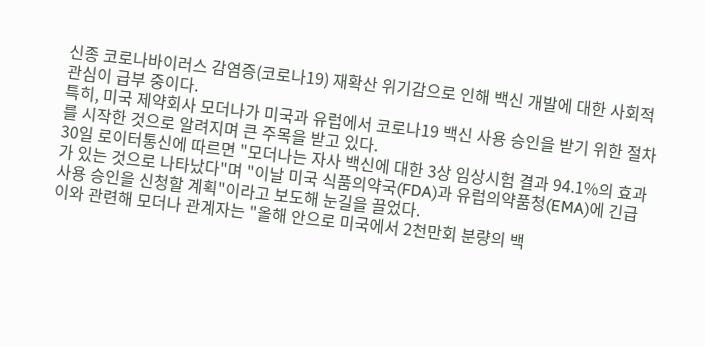신종 코로나바이러스 감염증(코로나19) 재확산 위기감으로 인해 백신 개발에 대한 사회적 관심이 급부 중이다.
특히, 미국 제약회사 모더나가 미국과 유럽에서 코로나19 백신 사용 승인을 받기 위한 절차를 시작한 것으로 알려지며 큰 주목을 받고 있다.
30일 로이터통신에 따르면 "모더나는 자사 백신에 대한 3상 임상시험 결과 94.1%의 효과가 있는 것으로 나타났다"며 "이날 미국 식품의약국(FDA)과 유럽의약품청(EMA)에 긴급 사용 승인을 신청할 계획"이라고 보도해 눈길을 끌었다.
이와 관련해 모더나 관계자는 "올해 안으로 미국에서 2천만회 분량의 백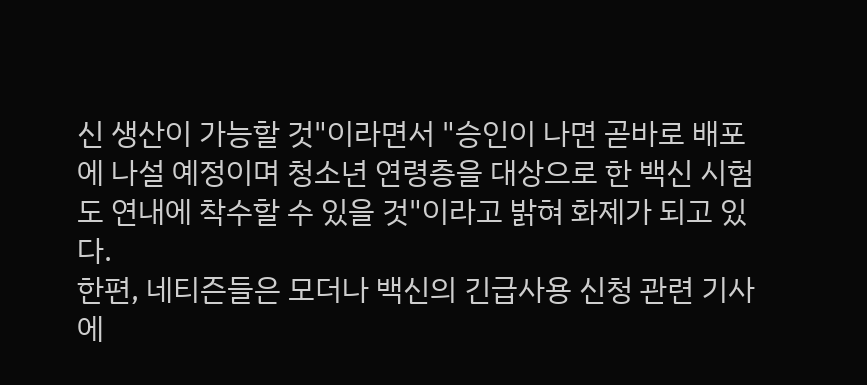신 생산이 가능할 것"이라면서 "승인이 나면 곧바로 배포에 나설 예정이며 청소년 연령층을 대상으로 한 백신 시험도 연내에 착수할 수 있을 것"이라고 밝혀 화제가 되고 있다.
한편, 네티즌들은 모더나 백신의 긴급사용 신청 관련 기사에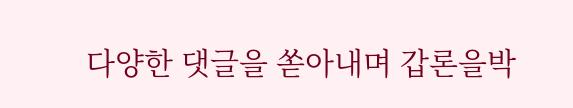다양한 댓글을 쏟아내며 갑론을박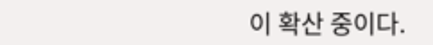이 확산 중이다.